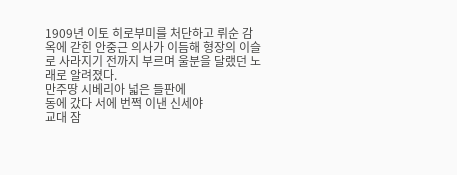1909년 이토 히로부미를 처단하고 뤼순 감옥에 갇힌 안중근 의사가 이듬해 형장의 이슬로 사라지기 전까지 부르며 울분을 달랬던 노래로 알려졌다.
만주땅 시베리아 넓은 들판에
동에 갔다 서에 번쩍 이낸 신세야
교대 잠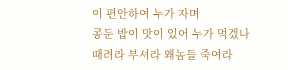이 편안하여 누가 자며
콩둔 밥이 맛이 있어 누가 먹겠나
때려라 부셔라 왜놈들 죽여라